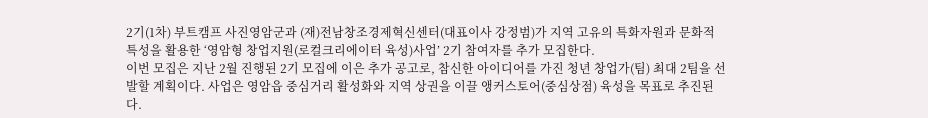2기(1차) 부트캠프 사진영암군과 (재)전남창조경제혁신센터(대표이사 강정범)가 지역 고유의 특화자원과 문화적 특성을 활용한 ‘영암형 창업지원(로컬크리에이터 육성)사업’ 2기 참여자를 추가 모집한다.
이번 모집은 지난 2월 진행된 2기 모집에 이은 추가 공고로, 참신한 아이디어를 가진 청년 창업가(팀) 최대 2팀을 선발할 계획이다. 사업은 영암읍 중심거리 활성화와 지역 상권을 이끌 앵커스토어(중심상점) 육성을 목표로 추진된다.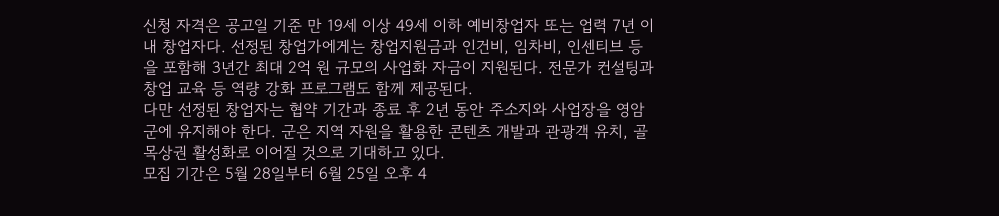신청 자격은 공고일 기준 만 19세 이상 49세 이하 예비창업자 또는 업력 7년 이내 창업자다. 선정된 창업가에게는 창업지원금과 인건비, 임차비, 인센티브 등을 포함해 3년간 최대 2억 원 규모의 사업화 자금이 지원된다. 전문가 컨설팅과 창업 교육 등 역량 강화 프로그램도 함께 제공된다.
다만 선정된 창업자는 협약 기간과 종료 후 2년 동안 주소지와 사업장을 영암군에 유지해야 한다. 군은 지역 자원을 활용한 콘텐츠 개발과 관광객 유치, 골목상권 활성화로 이어질 것으로 기대하고 있다.
모집 기간은 5월 28일부터 6월 25일 오후 4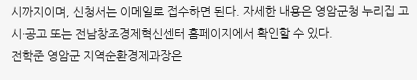시까지이며, 신청서는 이메일로 접수하면 된다. 자세한 내용은 영암군청 누리집 고시·공고 또는 전남창조경제혁신센터 홈페이지에서 확인할 수 있다.
전학준 영암군 지역순환경제과장은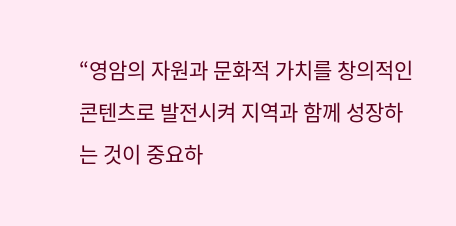“영암의 자원과 문화적 가치를 창의적인 콘텐츠로 발전시켜 지역과 함께 성장하는 것이 중요하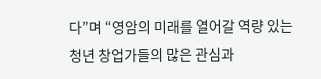다”며 “영암의 미래를 열어갈 역량 있는 청년 창업가들의 많은 관심과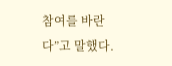참여를 바란다”고 말했다.